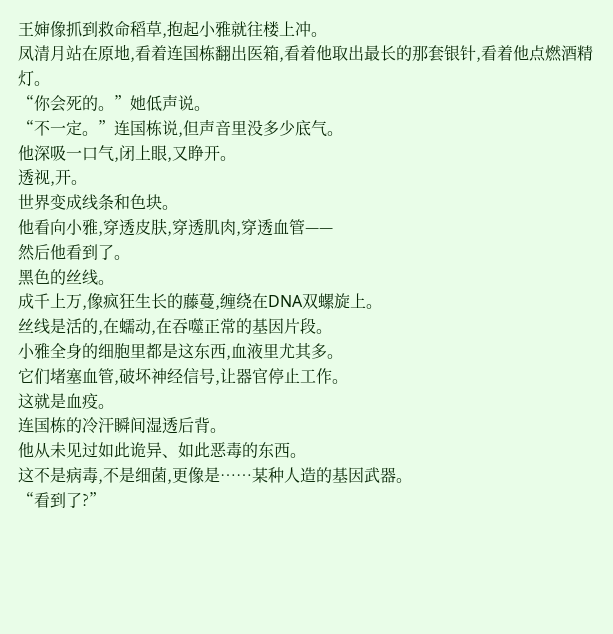王婶像抓到救命稻草,抱起小雅就往楼上冲。
凤清月站在原地,看着连国栋翻出医箱,看着他取出最长的那套银针,看着他点燃酒精灯。
“你会死的。”她低声说。
“不一定。”连国栋说,但声音里没多少底气。
他深吸一口气,闭上眼,又睁开。
透视,开。
世界变成线条和色块。
他看向小雅,穿透皮肤,穿透肌肉,穿透血管——
然后他看到了。
黑色的丝线。
成千上万,像疯狂生长的藤蔓,缠绕在DNA双螺旋上。
丝线是活的,在蠕动,在吞噬正常的基因片段。
小雅全身的细胞里都是这东西,血液里尤其多。
它们堵塞血管,破坏神经信号,让器官停止工作。
这就是血疫。
连国栋的冷汗瞬间湿透后背。
他从未见过如此诡异、如此恶毒的东西。
这不是病毒,不是细菌,更像是……某种人造的基因武器。
“看到了?”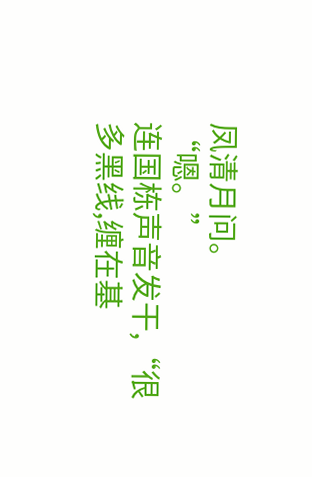凤清月问。
“嗯。”
连国栋声音发干,“很多黑线,缠在基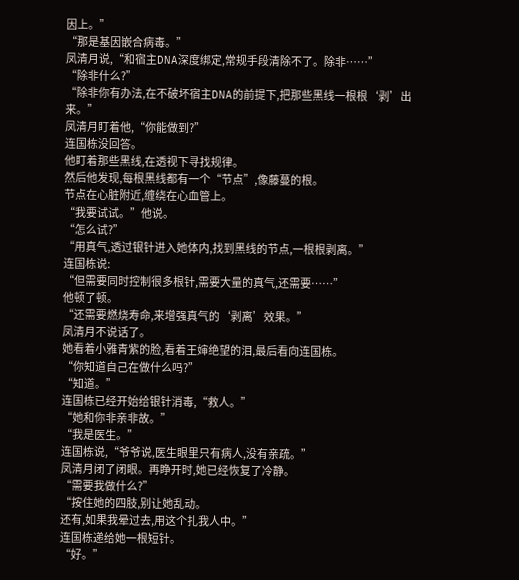因上。”
“那是基因嵌合病毒。”
凤清月说,“和宿主DNA深度绑定,常规手段清除不了。除非……”
“除非什么?”
“除非你有办法,在不破坏宿主DNA的前提下,把那些黑线一根根‘剥’出来。”
凤清月盯着他,“你能做到?”
连国栋没回答。
他盯着那些黑线,在透视下寻找规律。
然后他发现,每根黑线都有一个“节点”,像藤蔓的根。
节点在心脏附近,缠绕在心血管上。
“我要试试。”他说。
“怎么试?”
“用真气,透过银针进入她体内,找到黑线的节点,一根根剥离。”
连国栋说:
“但需要同时控制很多根针,需要大量的真气,还需要……”
他顿了顿。
“还需要燃烧寿命,来增强真气的‘剥离’效果。”
凤清月不说话了。
她看着小雅青紫的脸,看着王婶绝望的泪,最后看向连国栋。
“你知道自己在做什么吗?”
“知道。”
连国栋已经开始给银针消毒,“救人。”
“她和你非亲非故。”
“我是医生。”
连国栋说,“爷爷说,医生眼里只有病人,没有亲疏。”
凤清月闭了闭眼。再睁开时,她已经恢复了冷静。
“需要我做什么?”
“按住她的四肢,别让她乱动。
还有,如果我晕过去,用这个扎我人中。”
连国栋递给她一根短针。
“好。”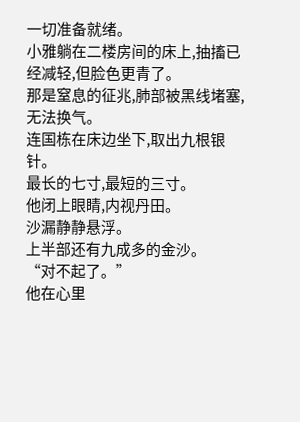一切准备就绪。
小雅躺在二楼房间的床上,抽搐已经减轻,但脸色更青了。
那是窒息的征兆,肺部被黑线堵塞,无法换气。
连国栋在床边坐下,取出九根银针。
最长的七寸,最短的三寸。
他闭上眼睛,内视丹田。
沙漏静静悬浮。
上半部还有九成多的金沙。
“对不起了。”
他在心里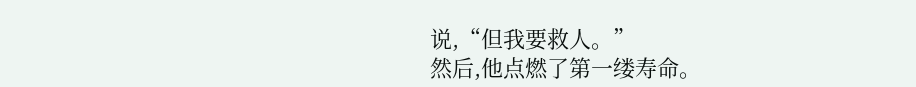说,“但我要救人。”
然后,他点燃了第一缕寿命。